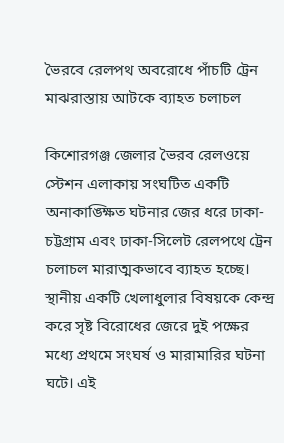ভৈরবে রেলপথ অবরোধে পাঁচটি ট্রেন মাঝরাস্তায় আটকে ব্যাহত চলাচল

কিশোরগঞ্জ জেলার ভৈরব রেলওয়ে স্টেশন এলাকায় সংঘটিত একটি অনাকাঙ্ক্ষিত ঘটনার জের ধরে ঢাকা-চট্টগ্রাম এবং ঢাকা-সিলেট রেলপথে ট্রেন চলাচল মারাত্মকভাবে ব্যাহত হচ্ছে। স্থানীয় একটি খেলাধুলার বিষয়কে কেন্দ্র করে সৃষ্ট বিরোধের জেরে দুই পক্ষের মধ্যে প্রথমে সংঘর্ষ ও মারামারির ঘটনা ঘটে। এই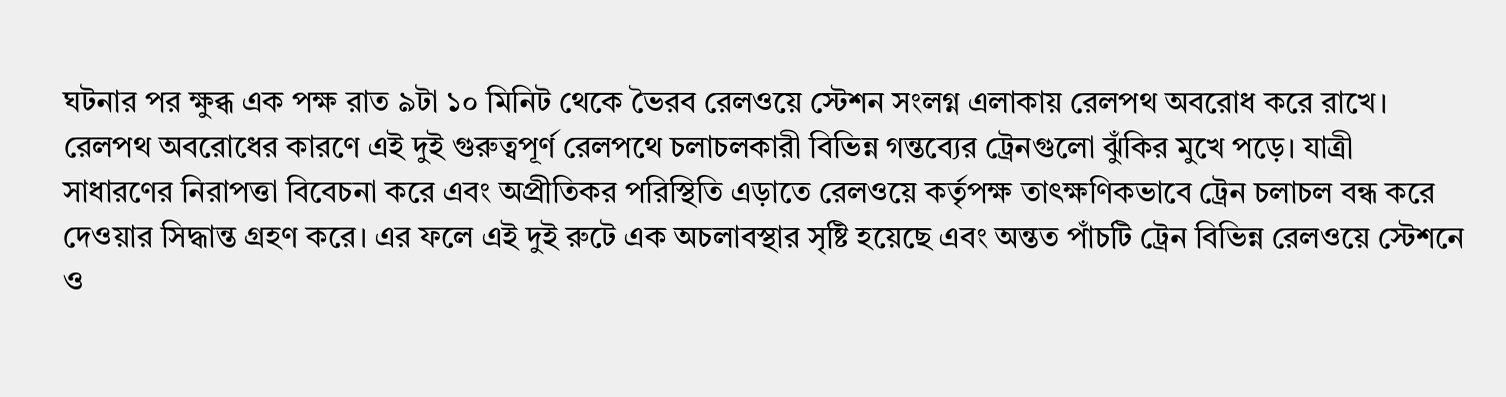ঘটনার পর ক্ষুব্ধ এক পক্ষ রাত ৯টা ১০ মিনিট থেকে ভৈরব রেলওয়ে স্টেশন সংলগ্ন এলাকায় রেলপথ অবরোধ করে রাখে। রেলপথ অবরোধের কারণে এই দুই গুরুত্বপূর্ণ রেলপথে চলাচলকারী বিভিন্ন গন্তব্যের ট্রেনগুলো ঝুঁকির মুখে পড়ে। যাত্রী সাধারণের নিরাপত্তা বিবেচনা করে এবং অপ্রীতিকর পরিস্থিতি এড়াতে রেলওয়ে কর্তৃপক্ষ তাৎক্ষণিকভাবে ট্রেন চলাচল বন্ধ করে দেওয়ার সিদ্ধান্ত গ্রহণ করে। এর ফলে এই দুই রুটে এক অচলাবস্থার সৃষ্টি হয়েছে এবং অন্তত পাঁচটি ট্রেন বিভিন্ন রেলওয়ে স্টেশনে ও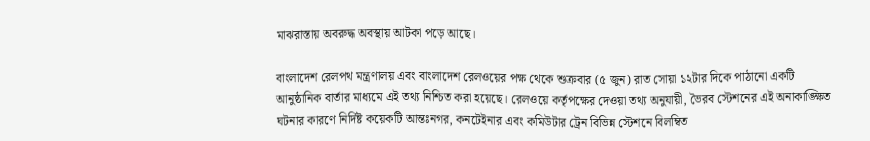মাঝরাস্তায় অবরুদ্ধ অবস্থায় আটকা পড়ে আছে।

বাংলাদেশ রেলপথ মন্ত্রণালয় এবং বাংলাদেশ রেলওয়ের পক্ষ থেকে শুক্রবার (৫ জুন) রাত সোয়া ১২টার দিকে পাঠানো একটি আনুষ্ঠানিক বার্তার মাধ্যমে এই তথ্য নিশ্চিত করা হয়েছে। রেলওয়ে কর্তৃপক্ষের দেওয়া তথ্য অনুযায়ী, ভৈরব স্টেশনের এই অনাকাঙ্ক্ষিত ঘটনার কারণে নির্দিষ্ট কয়েকটি আন্তঃনগর, কনটেইনার এবং কমিউটার ট্রেন বিভিন্ন স্টেশনে বিলম্বিত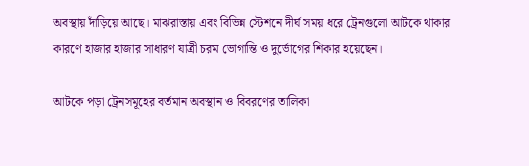অবস্থায় দাঁড়িয়ে আছে। মাঝরাস্তায় এবং বিভিন্ন স্টেশনে দীর্ঘ সময় ধরে ট্রেনগুলো আটকে থাকার কারণে হাজার হাজার সাধারণ যাত্রী চরম ভোগান্তি ও দুর্ভোগের শিকার হয়েছেন।

আটকে পড়া ট্রেনসমূহের বর্তমান অবস্থান ও বিবরণের তালিকা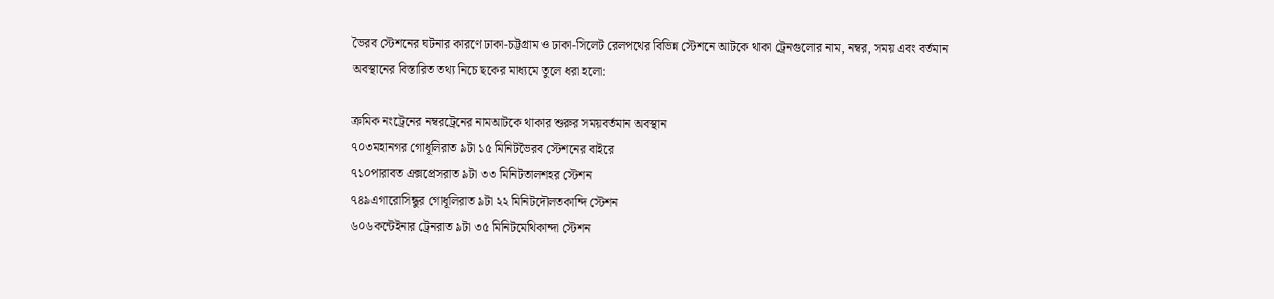ভৈরব স্টেশনের ঘটনার কারণে ঢাকা-চট্টগ্রাম ও ঢাকা-সিলেট রেলপথের বিভিন্ন স্টেশনে আটকে থাকা ট্রেনগুলোর নাম, নম্বর, সময় এবং বর্তমান অবস্থানের বিস্তারিত তথ্য নিচে ছকের মাধ্যমে তুলে ধরা হলো:

ক্রমিক নংট্রেনের নম্বরট্রেনের নামআটকে থাকার শুরুর সময়বর্তমান অবস্থান
৭০৩মহানগর গোধূলিরাত ৯টা ১৫ মিনিটভৈরব স্টেশনের বাইরে
৭১০পারাবত এক্সপ্রেসরাত ৯টা ৩৩ মিনিটতালশহর স্টেশন
৭৪৯এগারোসিন্ধুর গোধূলিরাত ৯টা ২২ মিনিটদৌলতকান্দি স্টেশন
৬০৬কন্টেইনার ট্রেনরাত ৯টা ৩৫ মিনিটমেথিকান্দা স্টেশন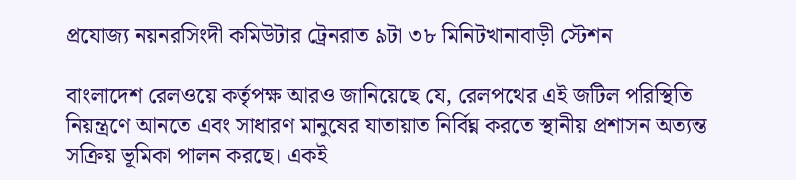প্রযোজ্য নয়নরসিংদী কমিউটার ট্রেনরাত ৯টা ৩৮ মিনিটখানাবাড়ী স্টেশন

বাংলাদেশ রেলওয়ে কর্তৃপক্ষ আরও জানিয়েছে যে, রেলপথের এই জটিল পরিস্থিতি নিয়ন্ত্রণে আনতে এবং সাধারণ মানুষের যাতায়াত নির্বিঘ্ন করতে স্থানীয় প্রশাসন অত্যন্ত সক্রিয় ভূমিকা পালন করছে। একই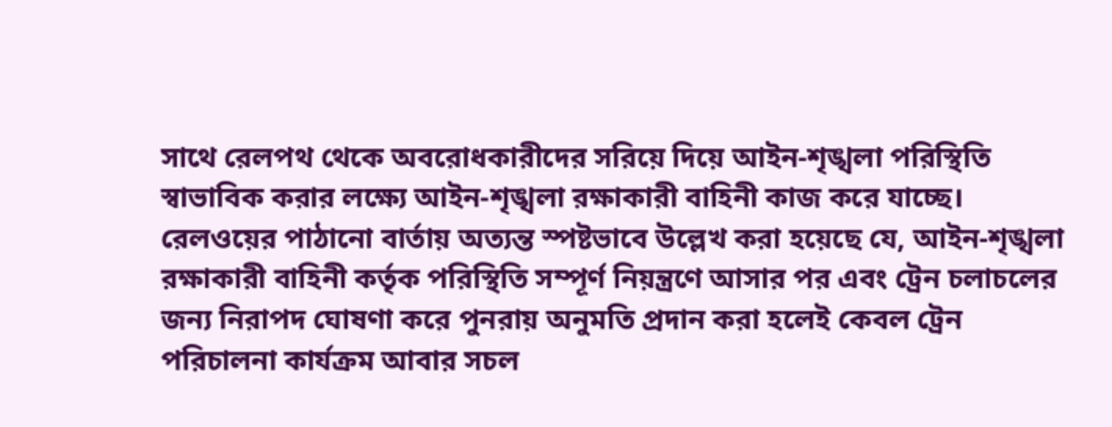সাথে রেলপথ থেকে অবরোধকারীদের সরিয়ে দিয়ে আইন-শৃঙ্খলা পরিস্থিতি স্বাভাবিক করার লক্ষ্যে আইন-শৃঙ্খলা রক্ষাকারী বাহিনী কাজ করে যাচ্ছে। রেলওয়ের পাঠানো বার্তায় অত্যন্ত স্পষ্টভাবে উল্লেখ করা হয়েছে যে, আইন-শৃঙ্খলা রক্ষাকারী বাহিনী কর্তৃক পরিস্থিতি সম্পূর্ণ নিয়ন্ত্রণে আসার পর এবং ট্রেন চলাচলের জন্য নিরাপদ ঘোষণা করে পুনরায় অনুমতি প্রদান করা হলেই কেবল ট্রেন পরিচালনা কার্যক্রম আবার সচল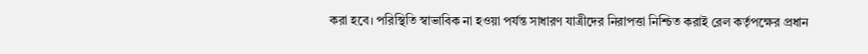করা হবে। পরিস্থিতি স্বাভাবিক না হওয়া পর্যন্ত সাধারণ যাত্রীদের নিরাপত্তা নিশ্চিত করাই রেল কর্তৃপক্ষের প্রধান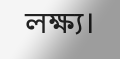লক্ষ্য।